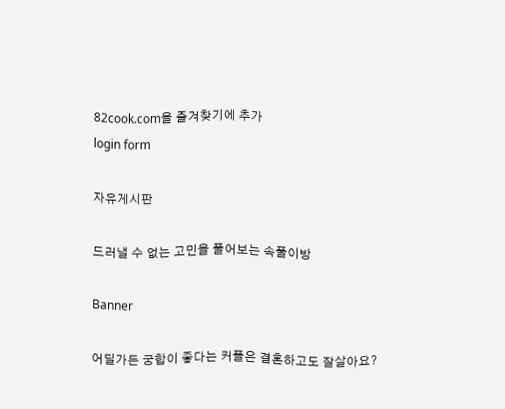82cook.com을 즐겨찾기에 추가
login form

자유게시판

드러낼 수 없는 고민을 풀어보는 속풀이방

Banner

어딜가든 궁합이 좋다는 커플은 결혼하고도 잘살아요?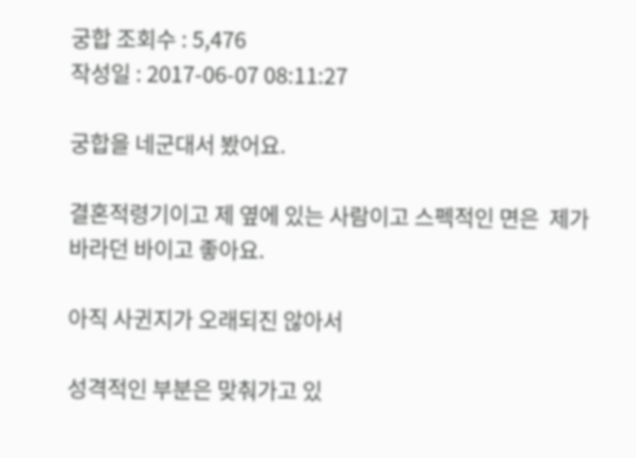궁합 조회수 : 5,476
작성일 : 2017-06-07 08:11:27

궁합을 네군대서 봤어요.

결혼적령기이고 제 옆에 있는 사람이고 스펙적인 면은  제가 바라던 바이고 좋아요.

아직 사귄지가 오래되진 않아서

성격적인 부분은 맞춰가고 있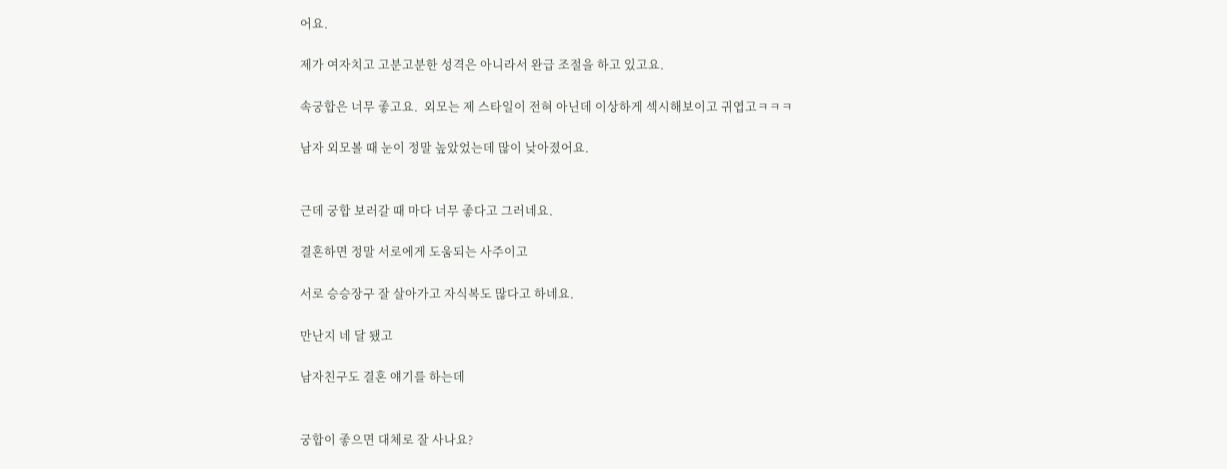어요.

제가 여자치고 고분고분한 성격은 아니라서 완급 조절을 하고 있고요.

속궁합은 너무 좋고요.  외모는 제 스타일이 전혀 아닌데 이상하게 섹시해보이고 귀엽고ㅋㅋㅋ

남자 외모볼 때 눈이 정말 높았었는데 많이 낮아졌어요.


근데 궁합 보러갈 때 마다 너무 좋다고 그러네요.

결혼하면 정말 서로에게 도움되는 사주이고

서로 승승장구 잘 살아가고 자식복도 많다고 하네요.

만난지 네 달 됐고

남자친구도 결혼 얘기를 하는데


궁합이 좋으면 대체로 잘 사나요?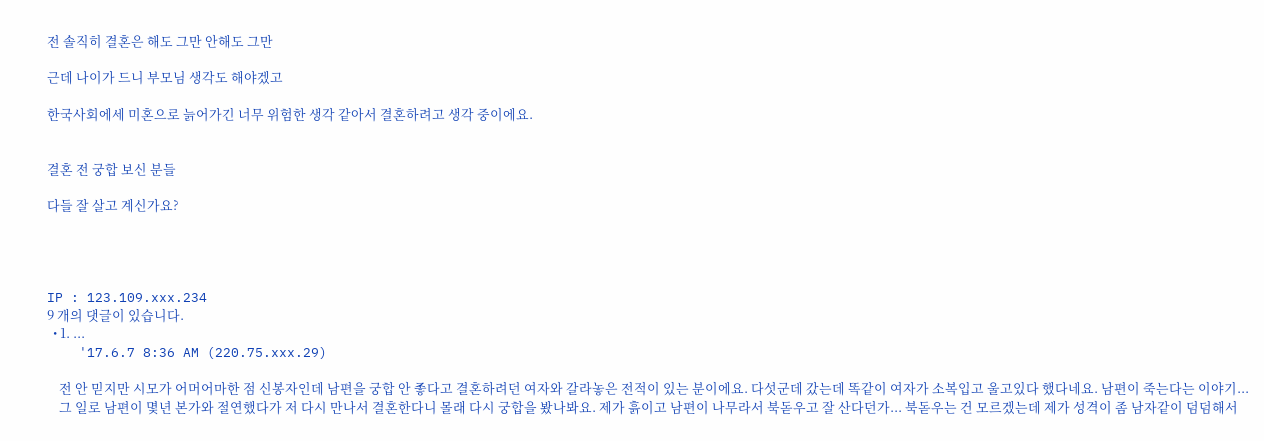전 솔직히 결혼은 해도 그만 안해도 그만

근데 나이가 드니 부모님 생각도 해야겠고

한국사회에세 미혼으로 늙어가긴 너무 위험한 생각 같아서 결혼하려고 생각 중이에요.


결혼 전 궁합 보신 분들

다들 잘 살고 계신가요?




IP : 123.109.xxx.234
9 개의 댓글이 있습니다.
  • 1. ...
    '17.6.7 8:36 AM (220.75.xxx.29)

    전 안 믿지만 시모가 어머어마한 점 신봉자인데 남편을 궁합 안 좋다고 결혼하려던 여자와 갈라놓은 전적이 있는 분이에요. 다섯군데 갔는데 똑같이 여자가 소복입고 울고있다 했다네요. 남편이 죽는다는 이야기...
    그 일로 남편이 몇년 본가와 절연했다가 저 다시 만나서 결혼한다니 몰래 다시 궁합을 봤나봐요. 제가 흙이고 남편이 나무라서 북돋우고 잘 산다던가... 북돋우는 건 모르겠는데 제가 성격이 좀 남자같이 덤덤해서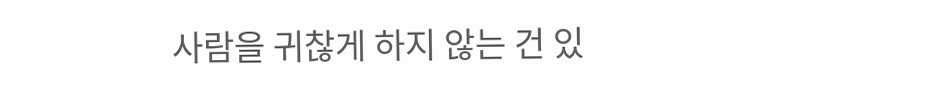사람을 귀찮게 하지 않는 건 있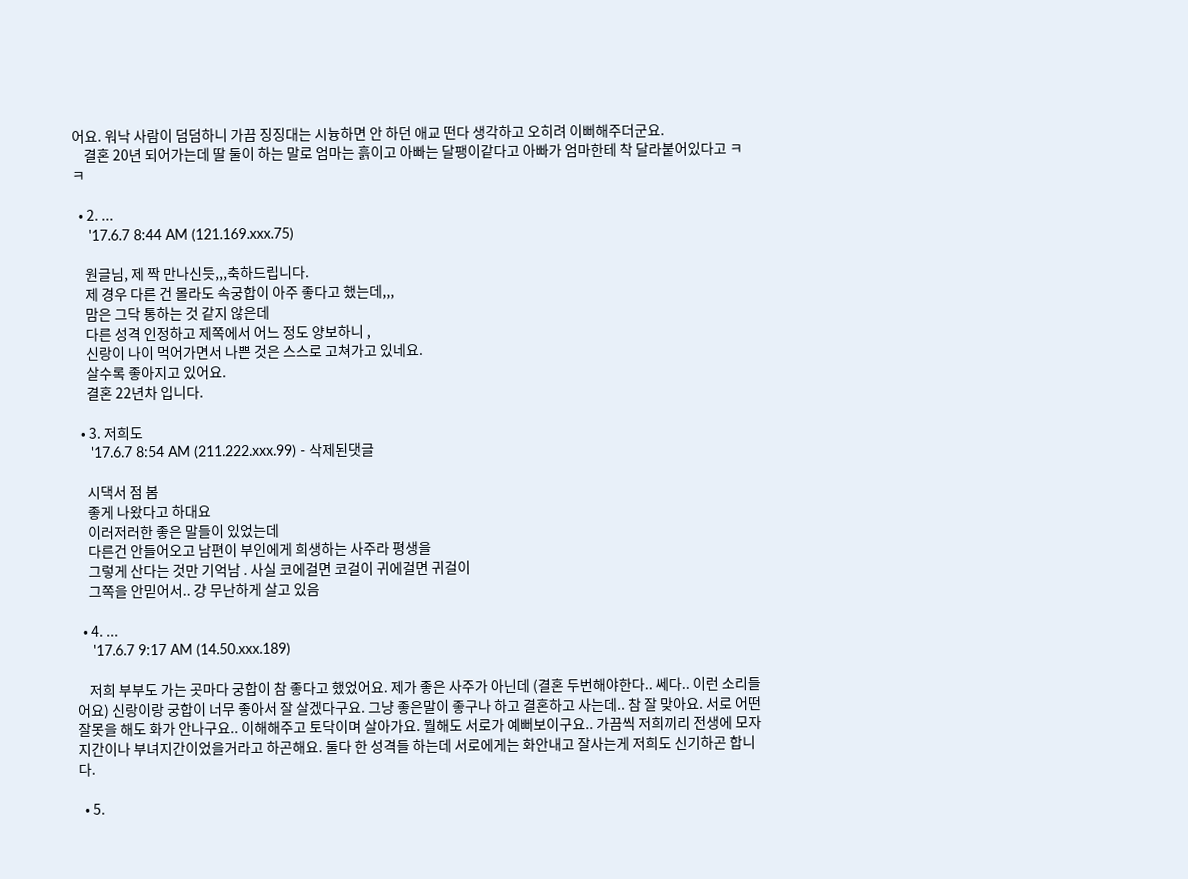어요. 워낙 사람이 덤덤하니 가끔 징징대는 시늉하면 안 하던 애교 떤다 생각하고 오히려 이뻐해주더군요.
    결혼 20년 되어가는데 딸 둘이 하는 말로 엄마는 흙이고 아빠는 달팽이같다고 아빠가 엄마한테 착 달라붙어있다고 ㅋㅋ

  • 2. ...
    '17.6.7 8:44 AM (121.169.xxx.75)

    원글님, 제 짝 만나신듯,,,축하드립니다.
    제 경우 다른 건 몰라도 속궁합이 아주 좋다고 했는데,,,
    맘은 그닥 통하는 것 같지 않은데
    다른 성격 인정하고 제쪽에서 어느 정도 양보하니 ,
    신랑이 나이 먹어가면서 나쁜 것은 스스로 고쳐가고 있네요.
    살수록 좋아지고 있어요.
    결혼 22년차 입니다.

  • 3. 저희도
    '17.6.7 8:54 AM (211.222.xxx.99) - 삭제된댓글

    시댁서 점 봄
    좋게 나왔다고 하대요
    이러저러한 좋은 말들이 있었는데
    다른건 안들어오고 남편이 부인에게 희생하는 사주라 평생을
    그렇게 산다는 것만 기억남 . 사실 코에걸면 코걸이 귀에걸면 귀걸이
    그쪽을 안믿어서.. 걍 무난하게 살고 있음

  • 4. ...
    '17.6.7 9:17 AM (14.50.xxx.189)

    저희 부부도 가는 곳마다 궁합이 참 좋다고 했었어요. 제가 좋은 사주가 아닌데 (결혼 두번해야한다.. 쎄다.. 이런 소리들어요) 신랑이랑 궁합이 너무 좋아서 잘 살겠다구요. 그냥 좋은말이 좋구나 하고 결혼하고 사는데.. 참 잘 맞아요. 서로 어떤 잘못을 해도 화가 안나구요.. 이해해주고 토닥이며 살아가요. 뭘해도 서로가 예뻐보이구요.. 가끔씩 저희끼리 전생에 모자지간이나 부녀지간이었을거라고 하곤해요. 둘다 한 성격들 하는데 서로에게는 화안내고 잘사는게 저희도 신기하곤 합니다.

  • 5.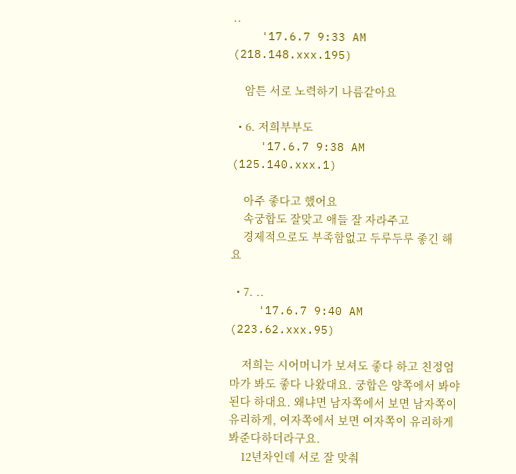..
    '17.6.7 9:33 AM (218.148.xxx.195)

    암튼 서로 노력하기 나름같아요

  • 6. 저희부부도
    '17.6.7 9:38 AM (125.140.xxx.1)

    아주 좋다고 했어요
    속궁합도 잘맞고 애들 잘 자라주고
    경제적으로도 부족함없고 두루두루 좋긴 해요

  • 7. ..
    '17.6.7 9:40 AM (223.62.xxx.95)

    저희는 시어머니가 보셔도 좋다 하고 친정엄마가 봐도 좋다 나왔대요. 궁합은 양쪽에서 봐야 된다 하대요. 왜냐면 남자쪽에서 보면 남자쪽이 유리하게, 여자쪽에서 보면 여자쪽이 유리하게 봐준다하더라구요.
    12년차인데 서로 잘 맞춰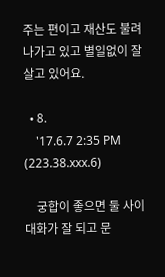주는 편이고 재산도 불려나가고 있고 별일없이 잘살고 있어요.

  • 8.
    '17.6.7 2:35 PM (223.38.xxx.6)

    궁합이 좋으면 둘 사이 대화가 잘 되고 문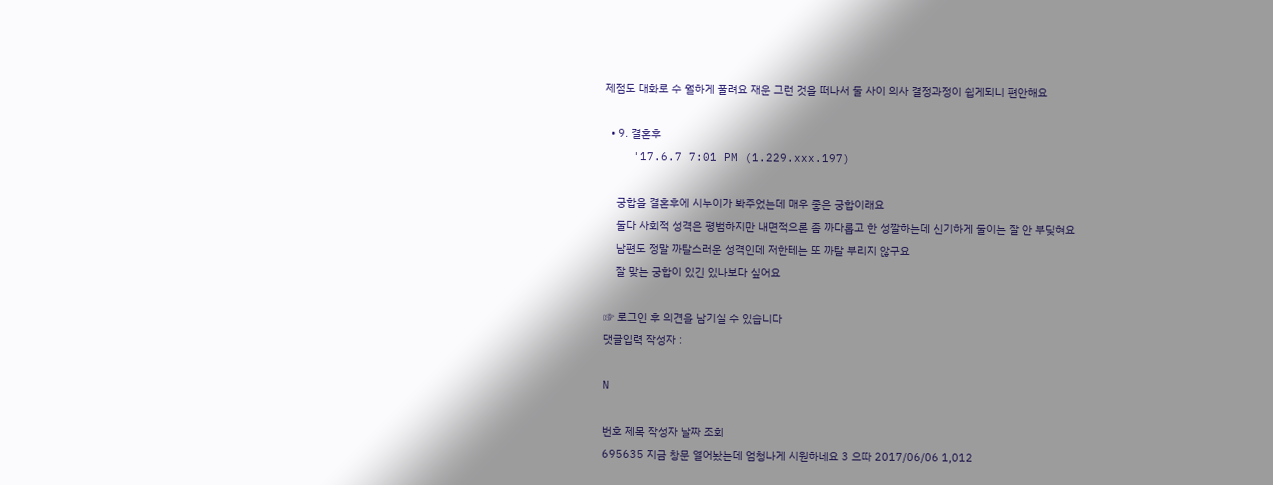제점도 대화로 수 월하게 풀려요 재운 그런 것을 떠나서 둘 사이 의사 결정과정이 쉽게되니 편안해요

  • 9. 결혼후
    '17.6.7 7:01 PM (1.229.xxx.197)

    궁합을 결혼후에 시누이가 봐주었는데 매우 좋은 궁합이래요
    둘다 사회적 성격은 평범하지만 내면적으론 좀 까다롭고 한 성깔하는데 신기하게 둘이는 잘 안 부딪혀요
    남편도 정말 까탈스러운 성격인데 저한테는 또 까탈 부리지 않구요
    잘 맞는 궁합이 있긴 있나보다 싶어요

☞ 로그인 후 의견을 남기실 수 있습니다
댓글입력 작성자 :

N

번호 제목 작성자 날짜 조회
695635 지금 창문 열어놨는데 엄청나게 시원하네요 3 으따 2017/06/06 1,012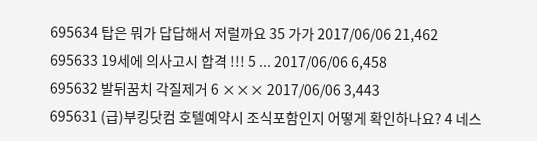695634 탑은 뭐가 답답해서 저럴까요 35 가가 2017/06/06 21,462
695633 19세에 의사고시 합격 !!! 5 ... 2017/06/06 6,458
695632 발뒤꿈치 각질제거 6 ××× 2017/06/06 3,443
695631 (급)부킹닷컴 호텔예약시 조식포함인지 어떻게 확인하나요? 4 네스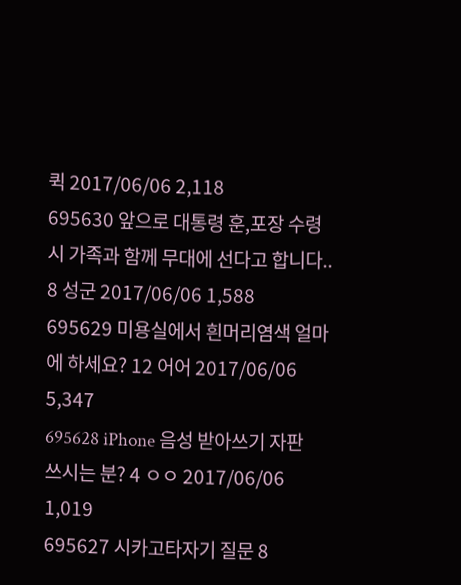퀵 2017/06/06 2,118
695630 앞으로 대통령 훈,포장 수령시 가족과 함께 무대에 선다고 합니다.. 8 성군 2017/06/06 1,588
695629 미용실에서 흰머리염색 얼마에 하세요? 12 어어 2017/06/06 5,347
695628 iPhone 음성 받아쓰기 자판 쓰시는 분? 4 ㅇㅇ 2017/06/06 1,019
695627 시카고타자기 질문 8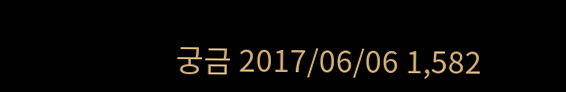궁금 2017/06/06 1,582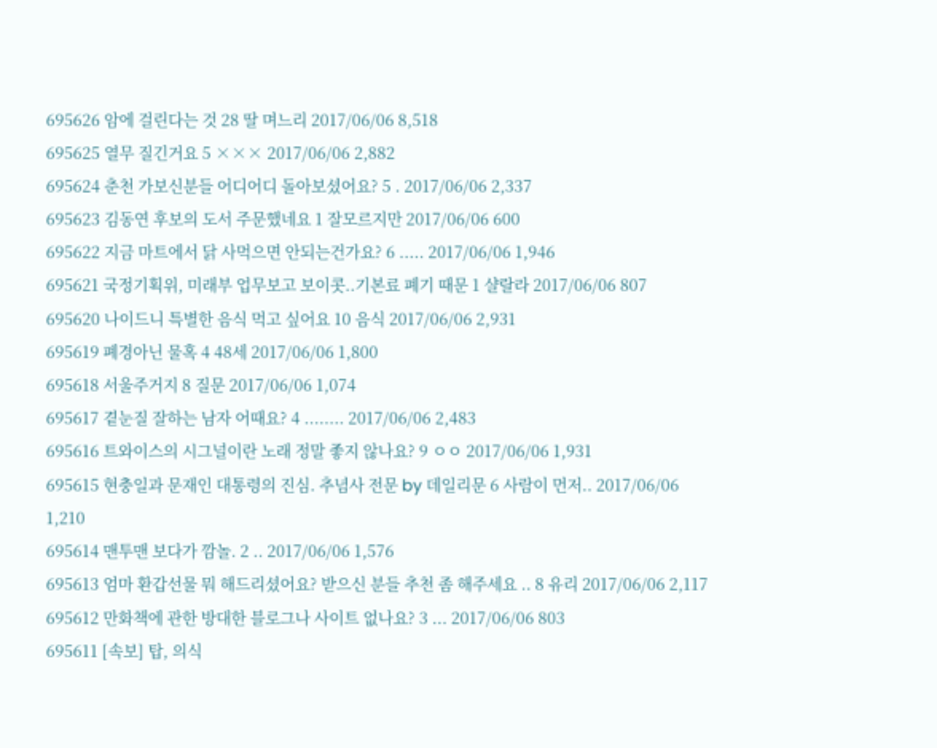695626 암에 걸린다는 것 28 딸 며느리 2017/06/06 8,518
695625 열무 질긴거요 5 ××× 2017/06/06 2,882
695624 춘천 가보신분들 어디어디 돌아보셨어요? 5 . 2017/06/06 2,337
695623 김동연 후보의 도서 주문했네요 1 잘모르지만 2017/06/06 600
695622 지금 마트에서 닭 사먹으면 안되는건가요? 6 ..... 2017/06/06 1,946
695621 국정기획위, 미래부 업무보고 보이콧..기본료 폐기 때문 1 샬랄라 2017/06/06 807
695620 나이드니 특별한 음식 먹고 싶어요 10 음식 2017/06/06 2,931
695619 폐경아닌 물혹 4 48세 2017/06/06 1,800
695618 서울주거지 8 질문 2017/06/06 1,074
695617 곁눈질 잘하는 남자 어때요? 4 ........ 2017/06/06 2,483
695616 트와이스의 시그널이란 노래 정말 좋지 않나요? 9 ㅇㅇ 2017/06/06 1,931
695615 현충일과 문재인 대통령의 진심. 추념사 전문 by 데일리문 6 사람이 먼저.. 2017/06/06 1,210
695614 맨투맨 보다가 깜놀. 2 .. 2017/06/06 1,576
695613 엄마 환갑선물 뭐 해드리셨어요? 받으신 분들 추천 좀 해주세요 .. 8 유리 2017/06/06 2,117
695612 만화책에 관한 방대한 블로그나 사이트 없나요? 3 ... 2017/06/06 803
695611 [속보] 탑, 의식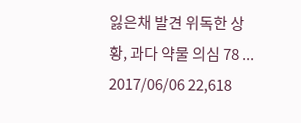잃은채 발견 위독한 상황, 과다 약물 의심 78 ... 2017/06/06 22,618